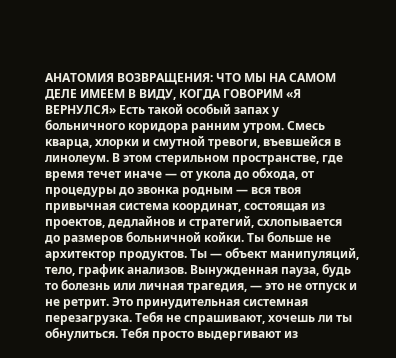АНАТОМИЯ ВОЗВРАЩЕНИЯ: ЧТО МЫ НА САМОМ ДЕЛЕ ИМЕЕМ В ВИДУ, КОГДА ГОВОРИМ «Я ВЕРНУЛСЯ» Есть такой особый запах у больничного коридора ранним утром. Смесь кварца, хлорки и смутной тревоги, въевшейся в линолеум. В этом стерильном пространстве, где время течет иначе — от укола до обхода, от процедуры до звонка родным — вся твоя привычная система координат, состоящая из проектов, дедлайнов и стратегий, схлопывается до размеров больничной койки. Ты больше не архитектор продуктов. Ты — объект манипуляций, тело, график анализов. Вынужденная пауза, будь то болезнь или личная трагедия, — это не отпуск и не ретрит. Это принудительная системная перезагрузка. Тебя не спрашивают, хочешь ли ты обнулиться. Тебя просто выдергивают из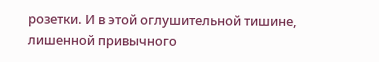розетки. И в этой оглушительной тишине, лишенной привычного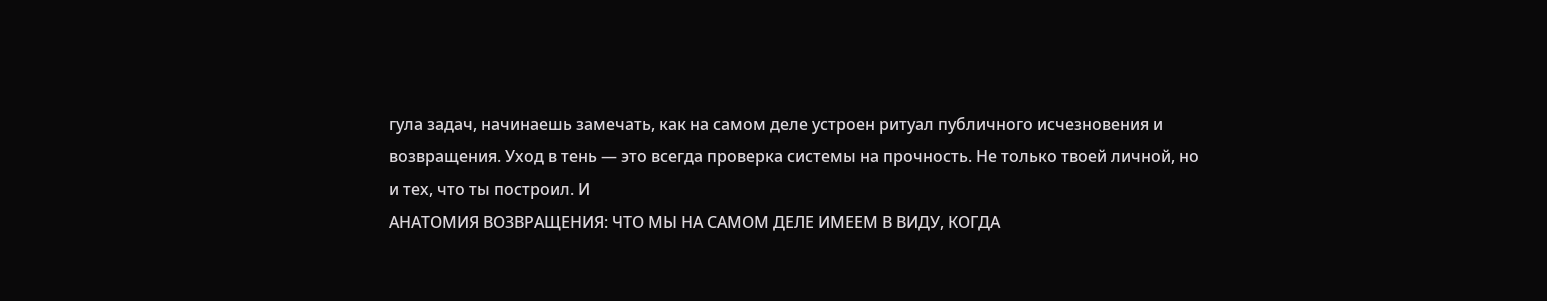гула задач, начинаешь замечать, как на самом деле устроен ритуал публичного исчезновения и возвращения. Уход в тень — это всегда проверка системы на прочность. Не только твоей личной, но и тех, что ты построил. И
АНАТОМИЯ ВОЗВРАЩЕНИЯ: ЧТО МЫ НА САМОМ ДЕЛЕ ИМЕЕМ В ВИДУ, КОГДА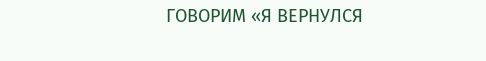ГОВОРИМ «Я ВЕРНУЛСЯ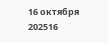16 октября 202516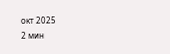окт 2025
2 мин